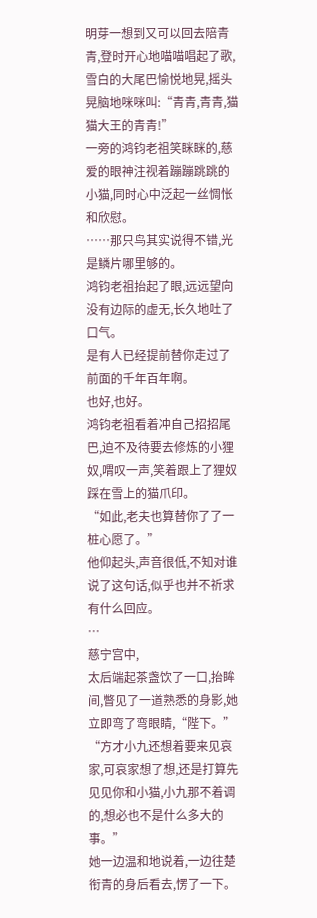明芽一想到又可以回去陪青青,登时开心地喵喵唱起了歌,雪白的大尾巴愉悦地晃,摇头晃脑地咪咪叫:“青青,青青,猫猫大王的青青!”
一旁的鸿钧老祖笑眯眯的,慈爱的眼神注视着蹦蹦跳跳的小猫,同时心中泛起一丝惆怅和欣慰。
……那只鸟其实说得不错,光是鳞片哪里够的。
鸿钧老祖抬起了眼,远远望向没有边际的虚无,长久地吐了口气。
是有人已经提前替你走过了前面的千年百年啊。
也好,也好。
鸿钧老祖看着冲自己招招尾巴,迫不及待要去修炼的小狸奴,喟叹一声,笑着跟上了狸奴踩在雪上的猫爪印。
“如此,老夫也算替你了了一桩心愿了。”
他仰起头,声音很低,不知对谁说了这句话,似乎也并不祈求有什么回应。
…
慈宁宫中,
太后端起茶盏饮了一口,抬眸间,瞥见了一道熟悉的身影,她立即弯了弯眼睛,“陛下。”
“方才小九还想着要来见哀家,可哀家想了想,还是打算先见见你和小猫,小九那不着调的,想必也不是什么多大的事。”
她一边温和地说着,一边往楚衔青的身后看去,愣了一下。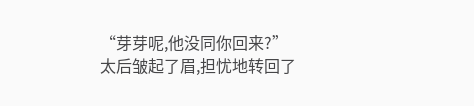“芽芽呢,他没同你回来?”
太后皱起了眉,担忧地转回了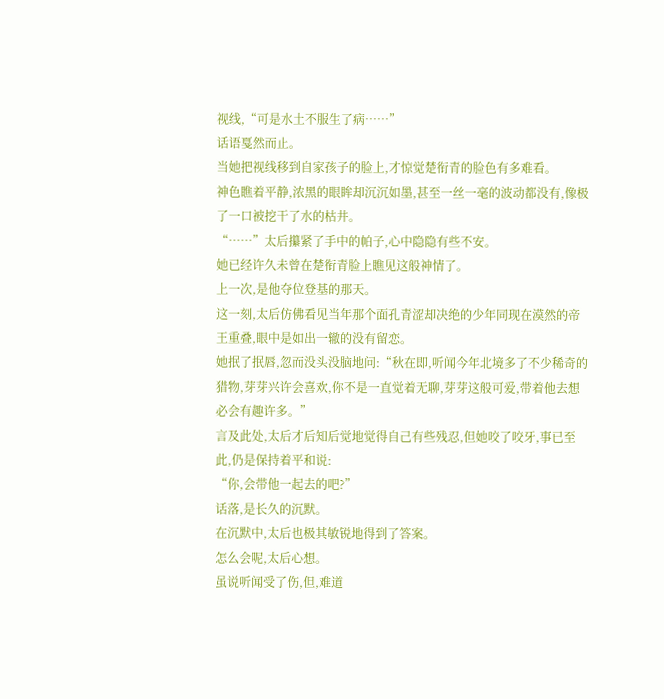视线,“可是水土不服生了病……”
话语戛然而止。
当她把视线移到自家孩子的脸上,才惊觉楚衔青的脸色有多难看。
神色瞧着平静,浓黑的眼眸却沉沉如墨,甚至一丝一毫的波动都没有,像极了一口被挖干了水的枯井。
“……”太后攥紧了手中的帕子,心中隐隐有些不安。
她已经许久未曾在楚衔青脸上瞧见这般神情了。
上一次,是他夺位登基的那天。
这一刻,太后仿佛看见当年那个面孔青涩却决绝的少年同现在漠然的帝王重叠,眼中是如出一辙的没有留恋。
她抿了抿唇,忽而没头没脑地问:“秋在即,听闻今年北境多了不少稀奇的猎物,芽芽兴许会喜欢,你不是一直觉着无聊,芽芽这般可爱,带着他去想必会有趣许多。”
言及此处,太后才后知后觉地觉得自己有些残忍,但她咬了咬牙,事已至此,仍是保持着平和说:
“你,会带他一起去的吧?”
话落,是长久的沉默。
在沉默中,太后也极其敏锐地得到了答案。
怎么会呢,太后心想。
虽说听闻受了伤,但,难道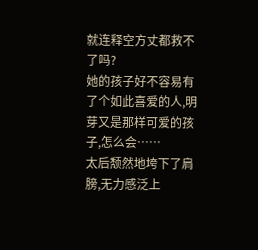就连释空方丈都救不了吗?
她的孩子好不容易有了个如此喜爱的人,明芽又是那样可爱的孩子,怎么会……
太后颓然地垮下了肩膀,无力感泛上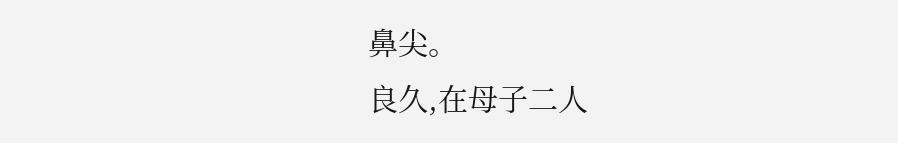鼻尖。
良久,在母子二人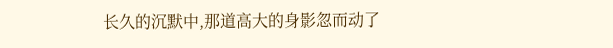长久的沉默中,那道高大的身影忽而动了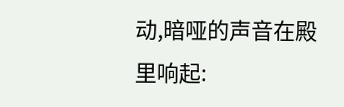动,暗哑的声音在殿里响起: